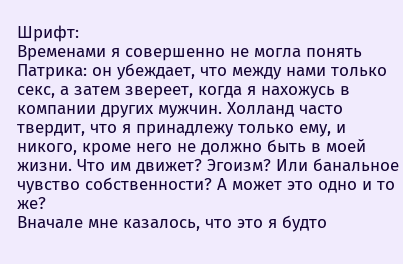Шрифт:
Временами я совершенно не могла понять Патрика: он убеждает, что между нами только секс, а затем звереет, когда я нахожусь в компании других мужчин. Холланд часто твердит, что я принадлежу только ему, и никого, кроме него не должно быть в моей жизни. Что им движет? Эгоизм? Или банальное чувство собственности? А может это одно и то же?
Вначале мне казалось, что это я будто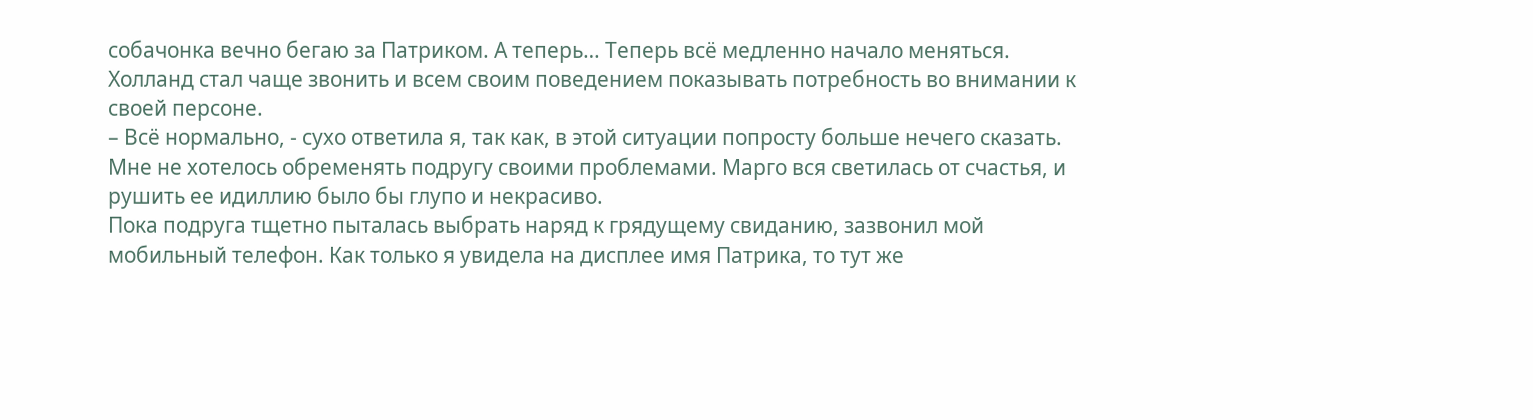собачонка вечно бегаю за Патриком. А теперь… Теперь всё медленно начало меняться. Холланд стал чаще звонить и всем своим поведением показывать потребность во внимании к своей персоне.
– Всё нормально, - сухо ответила я, так как, в этой ситуации попросту больше нечего сказать.
Мне не хотелось обременять подругу своими проблемами. Марго вся светилась от счастья, и рушить ее идиллию было бы глупо и некрасиво.
Пока подруга тщетно пыталась выбрать наряд к грядущему свиданию, зазвонил мой мобильный телефон. Как только я увидела на дисплее имя Патрика, то тут же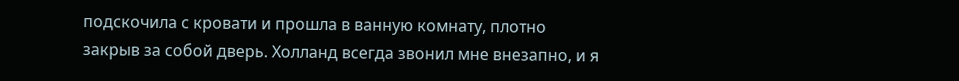подскочила с кровати и прошла в ванную комнату, плотно закрыв за собой дверь. Холланд всегда звонил мне внезапно, и я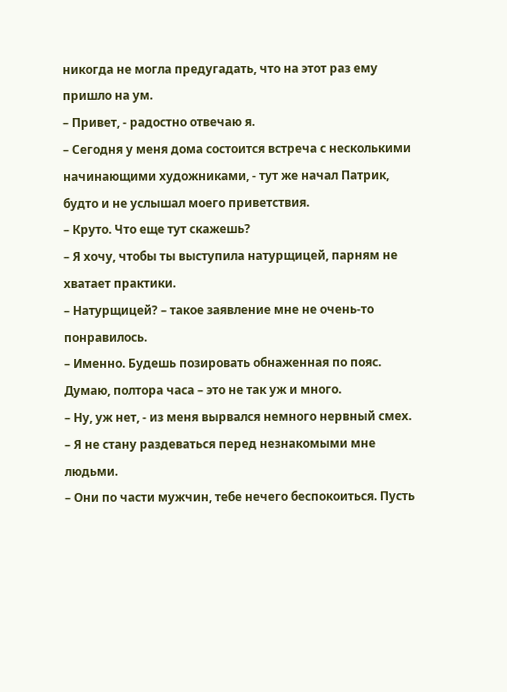никогда не могла предугадать, что на этот раз ему пришло на ум.
– Привет, - радостно отвечаю я.
– Сегодня у меня дома состоится встреча с несколькими начинающими художниками, - тут же начал Патрик, будто и не услышал моего приветствия.
– Круто. Что еще тут скажешь?
– Я хочу, чтобы ты выступила натурщицей, парням не хватает практики.
– Натурщицей? – такое заявление мне не очень-то понравилось.
– Именно. Будешь позировать обнаженная по пояс. Думаю, полтора часа – это не так уж и много.
– Ну, уж нет, - из меня вырвался немного нервный смех. – Я не стану раздеваться перед незнакомыми мне людьми.
– Они по части мужчин, тебе нечего беспокоиться. Пусть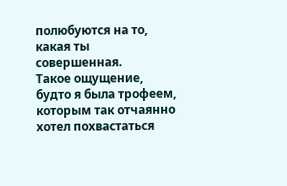полюбуются на то, какая ты совершенная.
Такое ощущение, будто я была трофеем, которым так отчаянно хотел похвастаться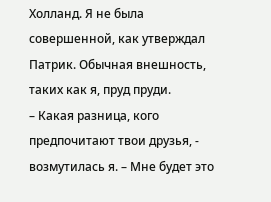Холланд. Я не была совершенной, как утверждал Патрик. Обычная внешность, таких как я, пруд пруди.
– Какая разница, кого предпочитают твои друзья, - возмутилась я. – Мне будет это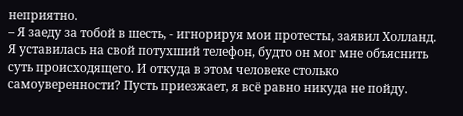неприятно.
– Я заеду за тобой в шесть, - игнорируя мои протесты, заявил Холланд.
Я уставилась на свой потухший телефон, будто он мог мне объяснить суть происходящего. И откуда в этом человеке столько самоуверенности? Пусть приезжает, я всё равно никуда не пойду.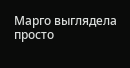Марго выглядела просто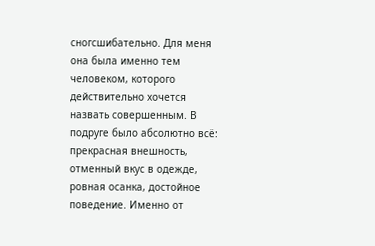сногсшибательно. Для меня она была именно тем человеком, которого действительно хочется назвать совершенным. В подруге было абсолютно всё: прекрасная внешность, отменный вкус в одежде, ровная осанка, достойное поведение. Именно от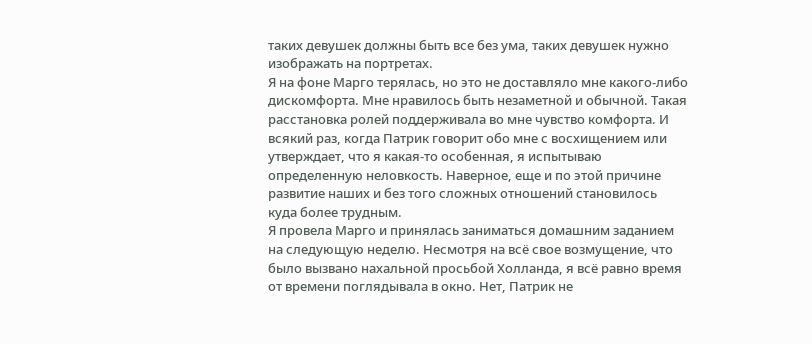таких девушек должны быть все без ума, таких девушек нужно изображать на портретах.
Я на фоне Марго терялась, но это не доставляло мне какого-либо дискомфорта. Мне нравилось быть незаметной и обычной. Такая расстановка ролей поддерживала во мне чувство комфорта. И всякий раз, когда Патрик говорит обо мне с восхищением или утверждает, что я какая-то особенная, я испытываю определенную неловкость. Наверное, еще и по этой причине развитие наших и без того сложных отношений становилось куда более трудным.
Я провела Марго и принялась заниматься домашним заданием на следующую неделю. Несмотря на всё свое возмущение, что было вызвано нахальной просьбой Холланда, я всё равно время от времени поглядывала в окно. Нет, Патрик не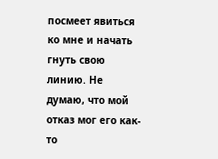посмеет явиться ко мне и начать гнуть свою линию. Не думаю, что мой отказ мог его как-то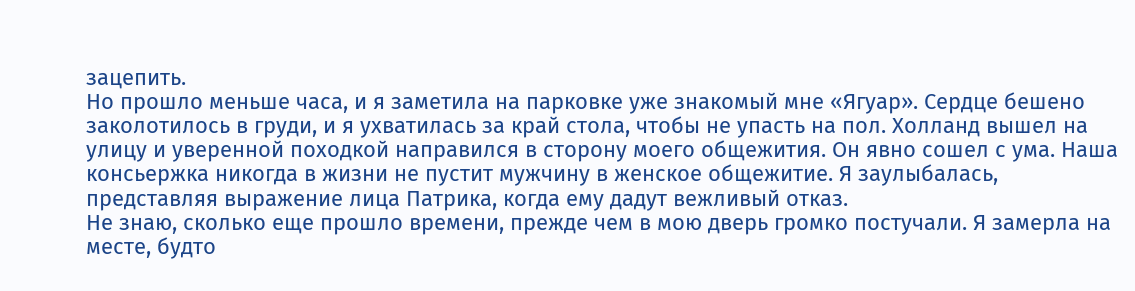зацепить.
Но прошло меньше часа, и я заметила на парковке уже знакомый мне «Ягуар». Сердце бешено заколотилось в груди, и я ухватилась за край стола, чтобы не упасть на пол. Холланд вышел на улицу и уверенной походкой направился в сторону моего общежития. Он явно сошел с ума. Наша консьержка никогда в жизни не пустит мужчину в женское общежитие. Я заулыбалась, представляя выражение лица Патрика, когда ему дадут вежливый отказ.
Не знаю, сколько еще прошло времени, прежде чем в мою дверь громко постучали. Я замерла на месте, будто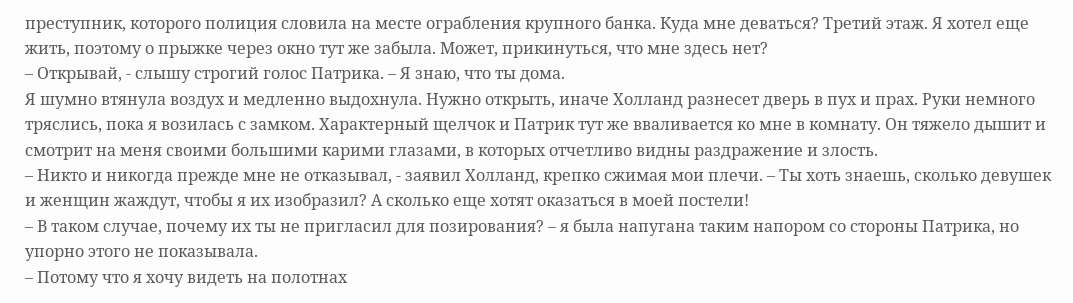преступник, которого полиция словила на месте ограбления крупного банка. Куда мне деваться? Третий этаж. Я хотел еще жить, поэтому о прыжке через окно тут же забыла. Может, прикинуться, что мне здесь нет?
– Открывай, - слышу строгий голос Патрика. – Я знаю, что ты дома.
Я шумно втянула воздух и медленно выдохнула. Нужно открыть, иначе Холланд разнесет дверь в пух и прах. Руки немного тряслись, пока я возилась с замком. Характерный щелчок и Патрик тут же вваливается ко мне в комнату. Он тяжело дышит и смотрит на меня своими большими карими глазами, в которых отчетливо видны раздражение и злость.
– Никто и никогда прежде мне не отказывал, - заявил Холланд, крепко сжимая мои плечи. – Ты хоть знаешь, сколько девушек и женщин жаждут, чтобы я их изобразил? А сколько еще хотят оказаться в моей постели!
– В таком случае, почему их ты не пригласил для позирования? – я была напугана таким напором со стороны Патрика, но упорно этого не показывала.
– Потому что я хочу видеть на полотнах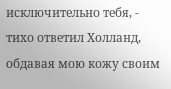исключительно тебя, - тихо ответил Холланд, обдавая мою кожу своим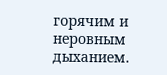горячим и неровным дыханием.